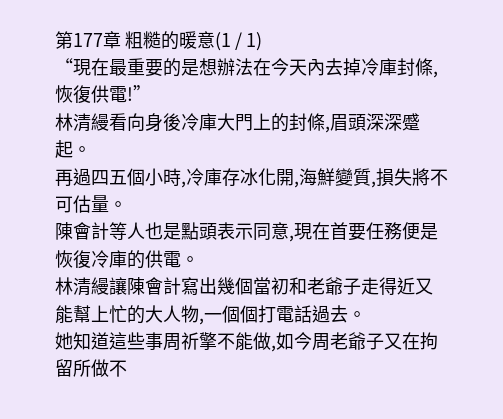第177章 粗糙的暖意(1 / 1)
“現在最重要的是想辦法在今天內去掉冷庫封條,恢復供電!”
林清縵看向身後冷庫大門上的封條,眉頭深深蹙起。
再過四五個小時,冷庫存冰化開,海鮮變質,損失將不可估量。
陳會計等人也是點頭表示同意,現在首要任務便是恢復冷庫的供電。
林清縵讓陳會計寫出幾個當初和老爺子走得近又能幫上忙的大人物,一個個打電話過去。
她知道這些事周祈擎不能做,如今周老爺子又在拘留所做不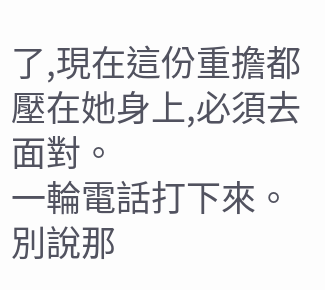了,現在這份重擔都壓在她身上,必須去面對。
一輪電話打下來。
別說那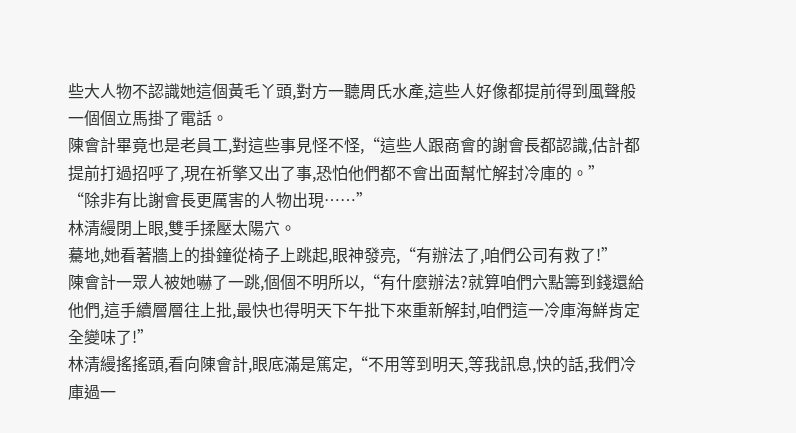些大人物不認識她這個黃毛丫頭,對方一聽周氏水產,這些人好像都提前得到風聲般一個個立馬掛了電話。
陳會計畢竟也是老員工,對這些事見怪不怪,“這些人跟商會的謝會長都認識,估計都提前打過招呼了,現在祈擎又出了事,恐怕他們都不會出面幫忙解封冷庫的。”
“除非有比謝會長更厲害的人物出現……”
林清縵閉上眼,雙手揉壓太陽穴。
驀地,她看著牆上的掛鐘從椅子上跳起,眼神發亮,“有辦法了,咱們公司有救了!”
陳會計一眾人被她嚇了一跳,個個不明所以,“有什麼辦法?就算咱們六點籌到錢還給他們,這手續層層往上批,最快也得明天下午批下來重新解封,咱們這一冷庫海鮮肯定全變味了!”
林清縵搖搖頭,看向陳會計,眼底滿是篤定,“不用等到明天,等我訊息,快的話,我們冷庫過一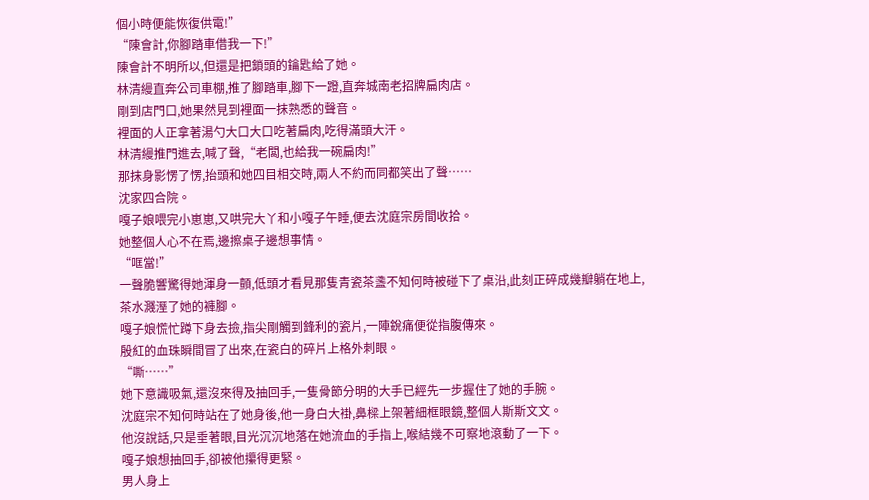個小時便能恢復供電!”
“陳會計,你腳踏車借我一下!”
陳會計不明所以,但還是把鎖頭的鑰匙給了她。
林清縵直奔公司車棚,推了腳踏車,腳下一蹬,直奔城南老招牌扁肉店。
剛到店門口,她果然見到裡面一抹熟悉的聲音。
裡面的人正拿著湯勺大口大口吃著扁肉,吃得滿頭大汗。
林清縵推門進去,喊了聲,“老闆,也給我一碗扁肉!”
那抹身影愣了愣,抬頭和她四目相交時,兩人不約而同都笑出了聲……
沈家四合院。
嘎子娘喂完小崽崽,又哄完大丫和小嘎子午睡,便去沈庭宗房間收拾。
她整個人心不在焉,邊擦桌子邊想事情。
“哐當!”
一聲脆響驚得她渾身一顫,低頭才看見那隻青瓷茶盞不知何時被碰下了桌沿,此刻正碎成幾瓣躺在地上,茶水濺溼了她的褲腳。
嘎子娘慌忙蹲下身去撿,指尖剛觸到鋒利的瓷片,一陣銳痛便從指腹傳來。
殷紅的血珠瞬間冒了出來,在瓷白的碎片上格外刺眼。
“嘶……”
她下意識吸氣,還沒來得及抽回手,一隻骨節分明的大手已經先一步握住了她的手腕。
沈庭宗不知何時站在了她身後,他一身白大褂,鼻樑上架著細框眼鏡,整個人斯斯文文。
他沒說話,只是垂著眼,目光沉沉地落在她流血的手指上,喉結幾不可察地滾動了一下。
嘎子娘想抽回手,卻被他攥得更緊。
男人身上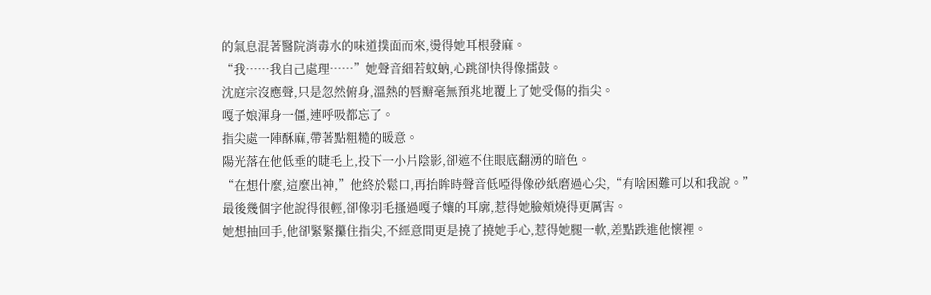的氣息混著醫院消毒水的味道撲面而來,燙得她耳根發麻。
“我……我自己處理……”她聲音細若蚊蚋,心跳卻快得像擂鼓。
沈庭宗沒應聲,只是忽然俯身,溫熱的唇瓣毫無預兆地覆上了她受傷的指尖。
嘎子娘渾身一僵,連呼吸都忘了。
指尖處一陣酥麻,帶著點粗糙的暖意。
陽光落在他低垂的睫毛上,投下一小片陰影,卻遮不住眼底翻湧的暗色。
“在想什麼,這麼出神,”他終於鬆口,再抬眸時聲音低啞得像砂紙磨過心尖,“有啥困難可以和我說。”
最後幾個字他說得很輕,卻像羽毛搔過嘎子孃的耳廓,惹得她臉頰燒得更厲害。
她想抽回手,他卻緊緊攥住指尖,不經意間更是撓了撓她手心,惹得她腿一軟,差點跌進他懷裡。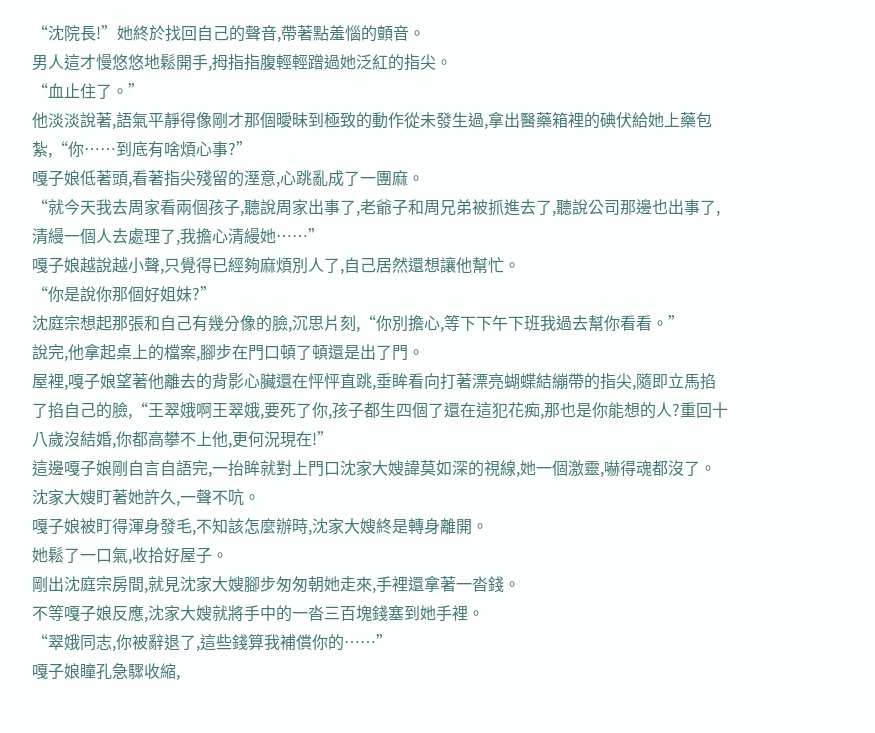“沈院長!”她終於找回自己的聲音,帶著點羞惱的顫音。
男人這才慢悠悠地鬆開手,拇指指腹輕輕蹭過她泛紅的指尖。
“血止住了。”
他淡淡說著,語氣平靜得像剛才那個曖昧到極致的動作從未發生過,拿出醫藥箱裡的碘伏給她上藥包紮,“你……到底有啥煩心事?”
嘎子娘低著頭,看著指尖殘留的溼意,心跳亂成了一團麻。
“就今天我去周家看兩個孩子,聽說周家出事了,老爺子和周兄弟被抓進去了,聽說公司那邊也出事了,清縵一個人去處理了,我擔心清縵她……”
嘎子娘越說越小聲,只覺得已經夠麻煩別人了,自己居然還想讓他幫忙。
“你是說你那個好姐妹?”
沈庭宗想起那張和自己有幾分像的臉,沉思片刻,“你別擔心,等下下午下班我過去幫你看看。”
說完,他拿起桌上的檔案,腳步在門口頓了頓還是出了門。
屋裡,嘎子娘望著他離去的背影心臟還在怦怦直跳,垂眸看向打著漂亮蝴蝶結繃帶的指尖,隨即立馬掐了掐自己的臉,“王翠娥啊王翠娥,要死了你,孩子都生四個了還在這犯花痴,那也是你能想的人?重回十八歲沒結婚,你都高攀不上他,更何況現在!”
這邊嘎子娘剛自言自語完,一抬眸就對上門口沈家大嫂諱莫如深的視線,她一個激靈,嚇得魂都沒了。
沈家大嫂盯著她許久,一聲不吭。
嘎子娘被盯得渾身發毛,不知該怎麼辦時,沈家大嫂終是轉身離開。
她鬆了一口氣,收拾好屋子。
剛出沈庭宗房間,就見沈家大嫂腳步匆匆朝她走來,手裡還拿著一沓錢。
不等嘎子娘反應,沈家大嫂就將手中的一沓三百塊錢塞到她手裡。
“翠娥同志,你被辭退了,這些錢算我補償你的……”
嘎子娘瞳孔急驟收縮,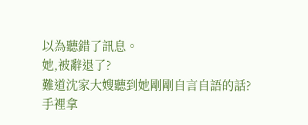以為聽錯了訊息。
她,被辭退了?
難道沈家大嫂聽到她剛剛自言自語的話?
手裡拿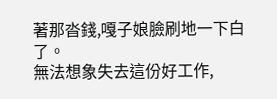著那沓錢,嘎子娘臉刷地一下白了。
無法想象失去這份好工作,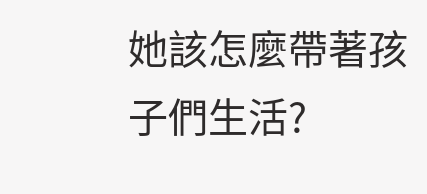她該怎麼帶著孩子們生活?